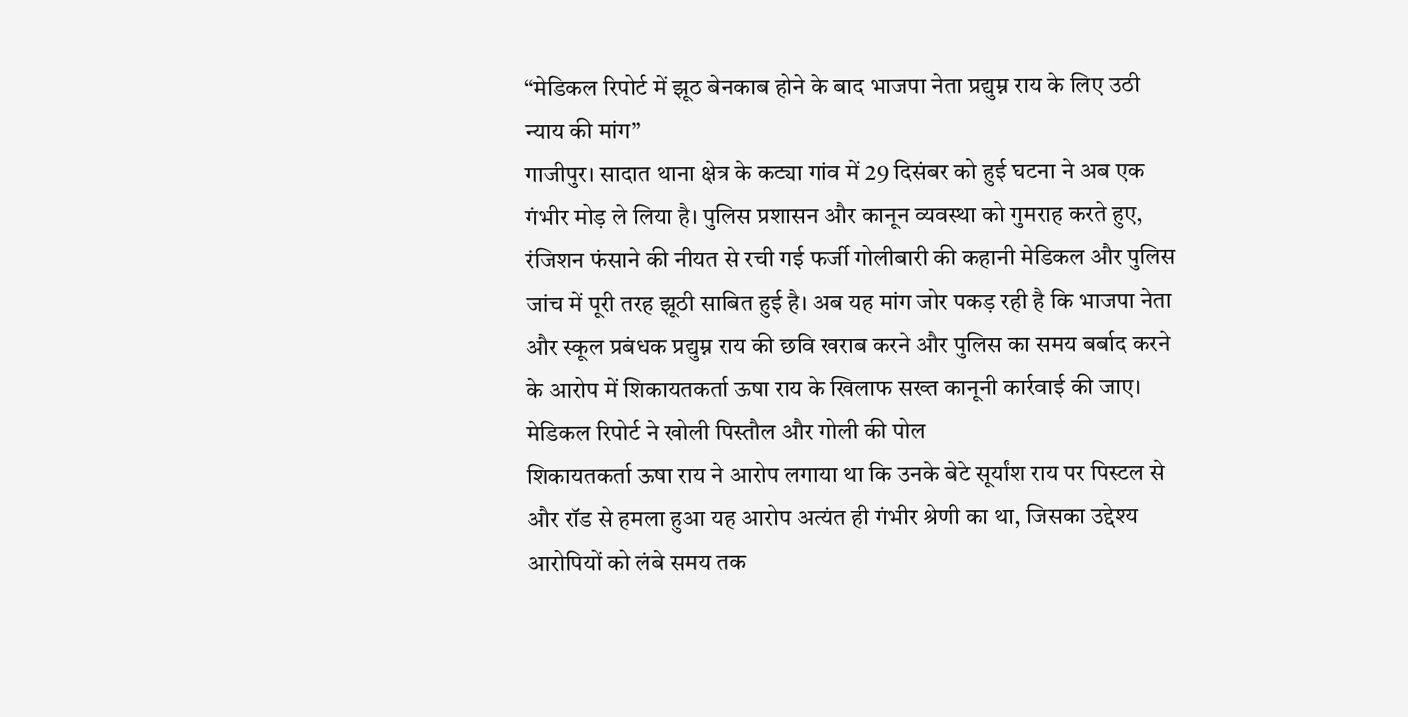“मेडिकल रिपोर्ट में झूठ बेनकाब होने के बाद भाजपा नेता प्रद्युम्न राय के लिए उठी न्याय की मांग”
गाजीपुर। सादात थाना क्षेत्र के कट्या गांव में 29 दिसंबर को हुई घटना ने अब एक गंभीर मोड़ ले लिया है। पुलिस प्रशासन और कानून व्यवस्था को गुमराह करते हुए, रंजिशन फंसाने की नीयत से रची गई फर्जी गोलीबारी की कहानी मेडिकल और पुलिस जांच में पूरी तरह झूठी साबित हुई है। अब यह मांग जोर पकड़ रही है कि भाजपा नेता और स्कूल प्रबंधक प्रद्युम्न राय की छवि खराब करने और पुलिस का समय बर्बाद करने के आरोप में शिकायतकर्ता ऊषा राय के खिलाफ सख्त कानूनी कार्रवाई की जाए।
मेडिकल रिपोर्ट ने खोली पिस्तौल और गोली की पोल
शिकायतकर्ता ऊषा राय ने आरोप लगाया था कि उनके बेटे सूर्यांश राय पर पिस्टल से और रॉड से हमला हुआ यह आरोप अत्यंत ही गंभीर श्रेणी का था, जिसका उद्देश्य आरोपियों को लंबे समय तक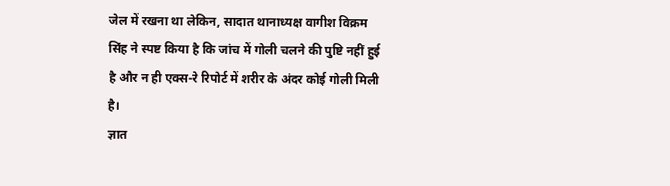जेल में रखना था लेकिन, सादात थानाध्यक्ष वागीश विक्रम सिंह ने स्पष्ट किया है कि जांच में गोली चलने की पुष्टि नहीं हुई है और न ही एक्स-रे रिपोर्ट में शरीर के अंदर कोई गोली मिली है।
ज्ञात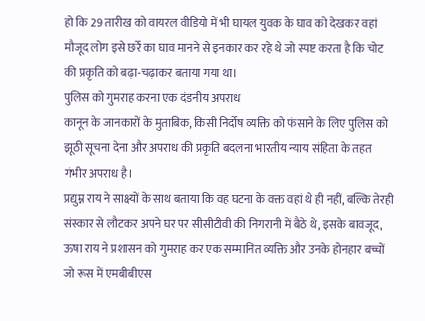हो कि 29 तारीख को वायरल वीडियो में भी घायल युवक के घाव को देखकर वहां मौजूद लोग इसे छर्रे का घाव मानने से इनकार कर रहे थे जो स्पष्ट करता है कि चोट की प्रकृति को बढ़ा-चढ़ाकर बताया गया था।
पुलिस को गुमराह करना एक दंडनीय अपराध
कानून के जानकारों के मुताबिक, किसी निर्दोष व्यक्ति को फंसाने के लिए पुलिस को झूठी सूचना देना और अपराध की प्रकृति बदलना भारतीय न्याय संहिता के तहत गंभीर अपराध है।
प्रद्युम्न राय ने साक्ष्यों के साथ बताया कि वह घटना के वक्त वहां थे ही नहीं, बल्कि तेरही संस्कार से लौटकर अपने घर पर सीसीटीवी की निगरानी में बैठे थे, इसके बावजूद, ऊषा राय ने प्रशासन को गुमराह कर एक सम्मानित व्यक्ति और उनके होनहार बच्चों जो रूस में एमबीबीएस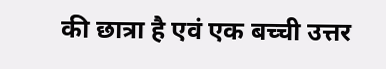की छात्रा है एवं एक बच्ची उत्तर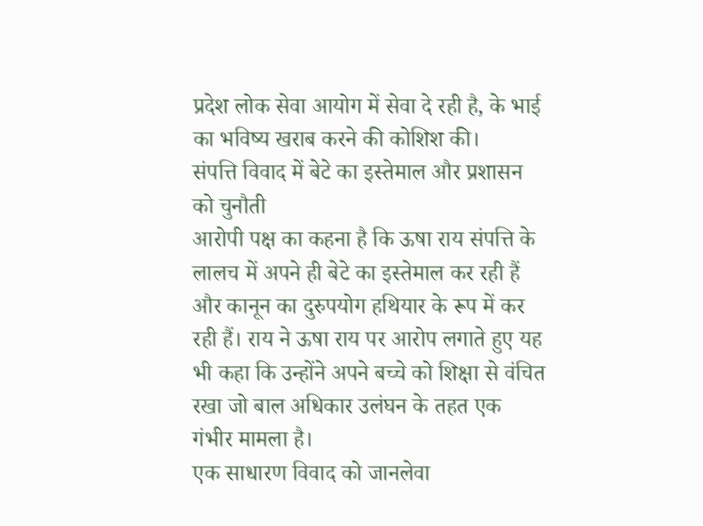प्रदेश लोक सेवा आयोग में सेवा दे रही है, के भाई का भविष्य खराब करने की कोशिश की।
संपत्ति विवाद में बेटे का इस्तेमाल और प्रशासन को चुनौती
आरोपी पक्ष का कहना है कि ऊषा राय संपत्ति के लालच में अपने ही बेटे का इस्तेमाल कर रही हैं और कानून का दुरुपयोग हथियार के रूप में कर रही हैं। राय ने ऊषा राय पर आरोप लगाते हुए यह भी कहा कि उन्होंने अपने बच्चे को शिक्षा से वंचित रखा जो बाल अधिकार उलंघन के तहत एक गंभीर मामला है।
एक साधारण विवाद को जानलेवा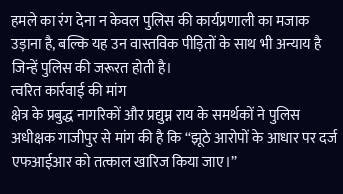हमले का रंग देना न केवल पुलिस की कार्यप्रणाली का मजाक उड़ाना है, बल्कि यह उन वास्तविक पीड़ितों के साथ भी अन्याय है जिन्हें पुलिस की जरूरत होती है।
त्वरित कार्रवाई की मांग
क्षेत्र के प्रबुद्ध नागरिकों और प्रद्युम्न राय के समर्थकों ने पुलिस अधीक्षक गाजीपुर से मांग की है कि “झूठे आरोपों के आधार पर दर्ज एफआईआर को तत्काल खारिज किया जाए।”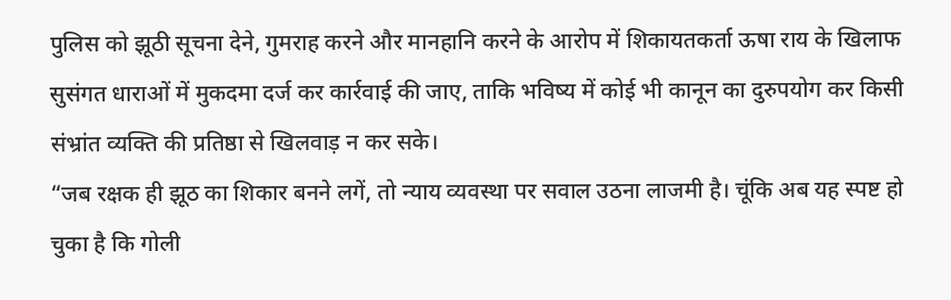पुलिस को झूठी सूचना देने, गुमराह करने और मानहानि करने के आरोप में शिकायतकर्ता ऊषा राय के खिलाफ सुसंगत धाराओं में मुकदमा दर्ज कर कार्रवाई की जाए, ताकि भविष्य में कोई भी कानून का दुरुपयोग कर किसी संभ्रांत व्यक्ति की प्रतिष्ठा से खिलवाड़ न कर सके।
“जब रक्षक ही झूठ का शिकार बनने लगें, तो न्याय व्यवस्था पर सवाल उठना लाजमी है। चूंकि अब यह स्पष्ट हो चुका है कि गोली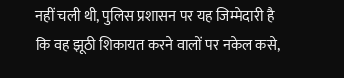नहीं चली थी, पुलिस प्रशासन पर यह जिम्मेदारी है कि वह झूठी शिकायत करने वालों पर नकेल कसे,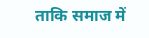ताकि समाज में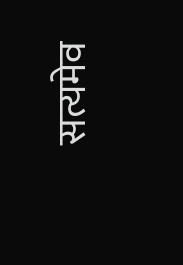सत्यमेव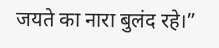जयते का नारा बुलंद रहे।”